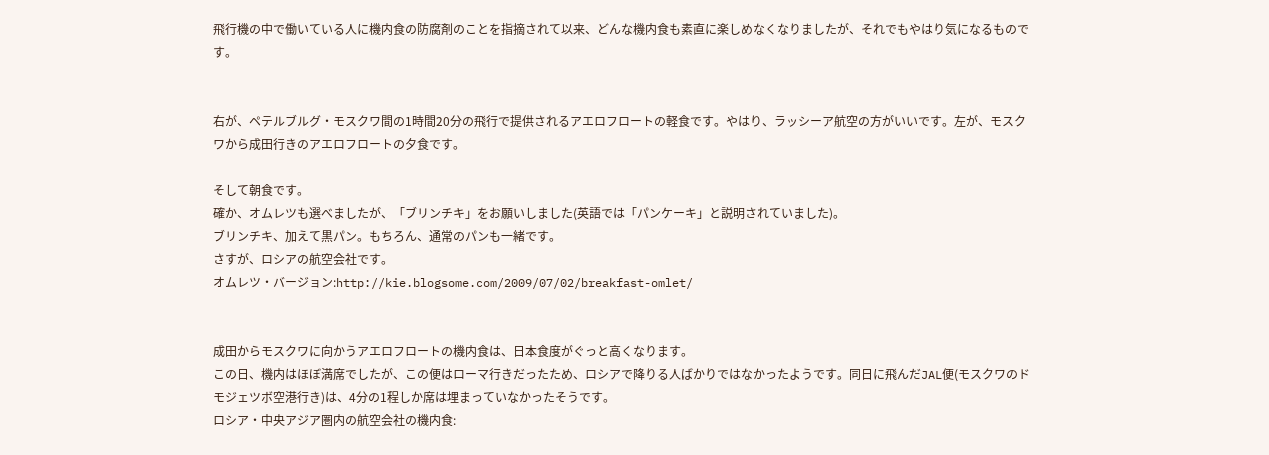飛行機の中で働いている人に機内食の防腐剤のことを指摘されて以来、どんな機内食も素直に楽しめなくなりましたが、それでもやはり気になるものです。


右が、ペテルブルグ・モスクワ間の1時間20分の飛行で提供されるアエロフロートの軽食です。やはり、ラッシーア航空の方がいいです。左が、モスクワから成田行きのアエロフロートの夕食です。

そして朝食です。
確か、オムレツも選べましたが、「ブリンチキ」をお願いしました(英語では「パンケーキ」と説明されていました)。
ブリンチキ、加えて黒パン。もちろん、通常のパンも一緒です。
さすが、ロシアの航空会社です。
オムレツ・バージョン:http://kie.blogsome.com/2009/07/02/breakfast-omlet/


成田からモスクワに向かうアエロフロートの機内食は、日本食度がぐっと高くなります。
この日、機内はほぼ満席でしたが、この便はローマ行きだったため、ロシアで降りる人ばかりではなかったようです。同日に飛んだJAL便(モスクワのドモジェツボ空港行き)は、4分の1程しか席は埋まっていなかったそうです。
ロシア・中央アジア圏内の航空会社の機内食: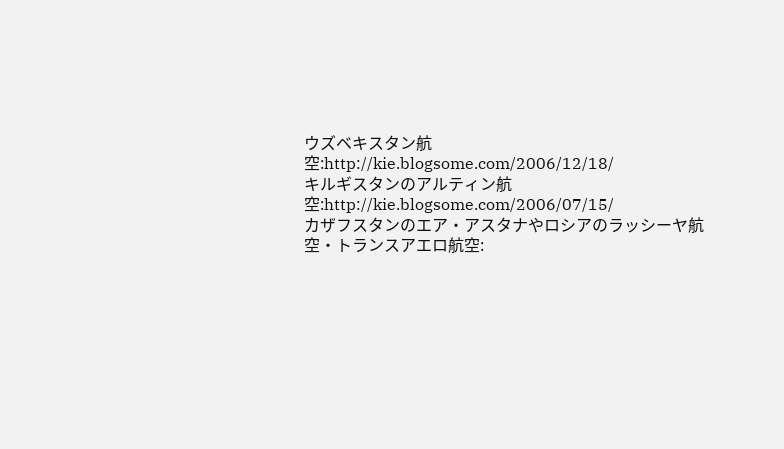ウズベキスタン航空:http://kie.blogsome.com/2006/12/18/
キルギスタンのアルティン航空:http://kie.blogsome.com/2006/07/15/
カザフスタンのエア・アスタナやロシアのラッシーヤ航空・トランスアエロ航空: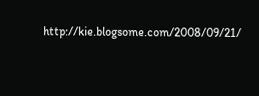http://kie.blogsome.com/2008/09/21/